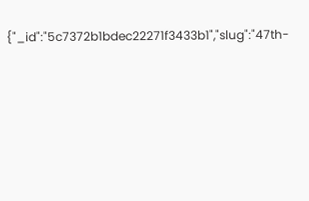{"_id":"5c7372b1bdec22271f3433b1","slug":"47th-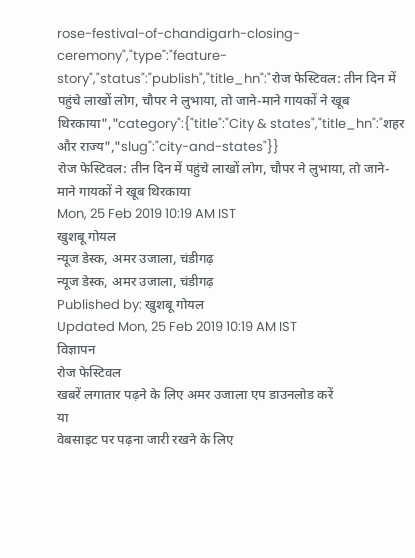rose-festival-of-chandigarh-closing-ceremony","type":"feature-story","status":"publish","title_hn":"रोज फेस्टिवल: तीन दिन में पहुंचे लाखों लोग, चौपर ने लुभाया, तो जाने-माने गायकों ने खूब थिरकाया","category":{"title":"City & states","title_hn":"शहर और राज्य","slug":"city-and-states"}}
रोज फेस्टिवल: तीन दिन में पहुंचे लाखों लोग, चौपर ने लुभाया, तो जाने-माने गायकों ने खूब थिरकाया
Mon, 25 Feb 2019 10:19 AM IST
खुशबू गोयल
न्यूज डेस्क, अमर उजाला, चंडीगढ़
न्यूज डेस्क, अमर उजाला, चंडीगढ़
Published by: खुशबू गोयल
Updated Mon, 25 Feb 2019 10:19 AM IST
विज्ञापन
रोज फेस्टिवल
खबरें लगातार पढ़ने के लिए अमर उजाला एप डाउनलोड करें
या
वेबसाइट पर पढ़ना जारी रखने के लिए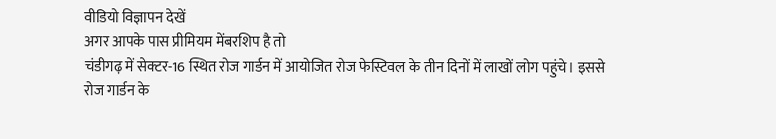वीडियो विज्ञापन देखें
अगर आपके पास प्रीमियम मेंबरशिप है तो
चंडीगढ़ में सेक्टर-16 स्थित रोज गार्डन में आयोजित रोज फेस्टिवल के तीन दिनों में लाखों लोग पहुंचे। इससे रोज गार्डन के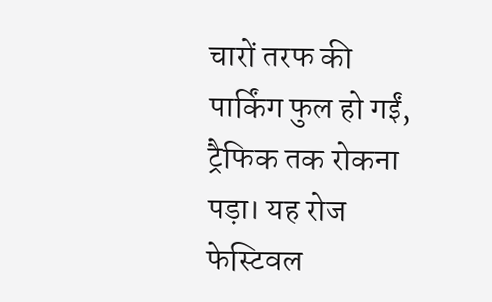चारों तरफ की पार्किंग फुल हो गईं, ट्रैफिक तक रोकना पड़ा। यह रोज फेस्टिवल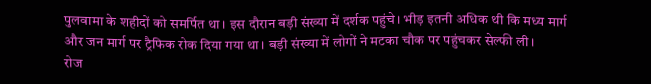पुलवामा के शहीदों को समर्पित था। इस दौरान बड़ी संख्या में दर्शक पहुंचे। भीड़ इतनी अधिक थी कि मध्य मार्ग और जन मार्ग पर ट्रैफिक रोक दिया गया था। बड़ी संख्या में लोगों ने मटका चौक पर पहुंचकर सेल्फी ली।
रोज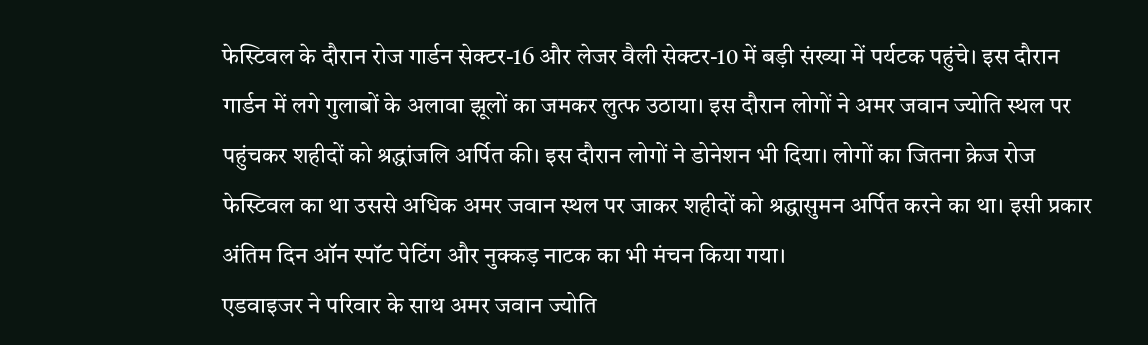फेस्टिवल के दौरान रोज गार्डन सेक्टर-16 और लेजर वैली सेक्टर-10 में बड़ी संख्या में पर्यटक पहुंचे। इस दौरान गार्डन में लगे गुलाबों के अलावा झूलों का जमकर लुत्फ उठाया। इस दौरान लोगों ने अमर जवान ज्योति स्थल पर पहुंचकर शहीदों को श्रद्धांजलि अर्पित की। इस दौरान लोगों ने डोनेशन भी दिया। लोगों का जितना क्रेज रोज फेस्टिवल का था उससे अधिक अमर जवान स्थल पर जाकर शहीदों को श्रद्धासुमन अर्पित करने का था। इसी प्रकार अंतिम दिन ऑन स्पॉट पेटिंग और नुक्कड़ नाटक का भी मंचन किया गया।
एडवाइजर ने परिवार के साथ अमर जवान ज्योति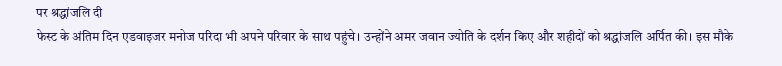पर श्रद्धांजलि दी
फेस्ट के अंतिम दिन एडवाइजर मनोज परिदा भी अपने परिवार के साथ पहुंचे। उन्होंने अमर जवान ज्योति के दर्शन किए और शहीदों को श्रद्धांजलि अर्पित की। इस मौके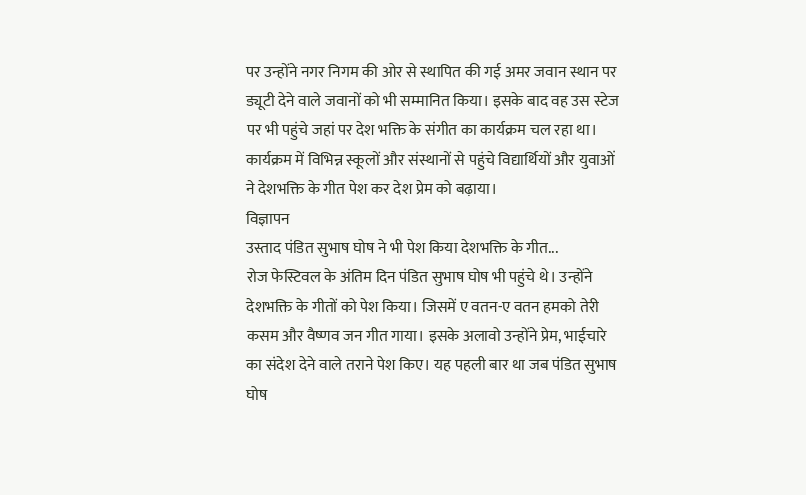पर उन्होंने नगर निगम की ओर से स्थापित की गई अमर जवान स्थान पर ड्यूटी देने वाले जवानों को भी सम्मानित किया। इसके बाद वह उस स्टेज पर भी पहुंचे जहां पर देश भक्ति के संगीत का कार्यक्रम चल रहा था। कार्यक्रम में विभिन्न स्कूलों और संस्थानों से पहुंचे विद्यार्थियों और युवाओं ने देशभक्ति के गीत पेश कर देश प्रेम को बढ़ाया।
विज्ञापन
उस्ताद पंडित सुभाष घोष ने भी पेश किया देशभक्ति के गीत...
रोज फेस्टिवल के अंतिम दिन पंडित सुभाष घोष भी पहुंचे थे। उन्होंने देशभक्ति के गीतों को पेश किया। जिसमें ए वतन-ए वतन हमको तेरी कसम और वैष्णव जन गीत गाया। इसके अलावो उन्होंने प्रेम, भाईचारे का संदेश देने वाले तराने पेश किए। यह पहली बार था जब पंडित सुभाष घोष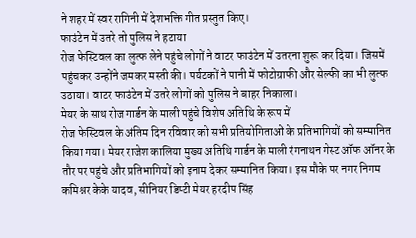ने शहर में स्वर रागिनी में देशभक्ति गीत प्रस्तुत किए।
फाउंटेन में उतरे तो पुलिस ने हटाया
रोज फेस्टिवल का लुत्फ लेने पहुंचे लोगों ने वाटर फाउंटेन में उतरना शुरू कर दिया। जिसमें पहुंचकर उन्होंने जमकर मस्ती की। पर्यटकों ने पानी में फोटोग्राफी और सेल्फी का भी लुत्फ उठाया। वाटर फाउंटेन में उतरे लोगों को पुलिस ने बाहर निकाला।
मेयर के साथ रोज गार्डन के माली पहुंचे विशेष अतिथि के रूप में
रोज फेस्टिवल के अंतिम दिन रविवार को सभी प्रतियोगिताओं के प्रतिभागियों को सम्मानित किया गया। मेयर राजेश कालिया मुख्य अतिथि गार्डन के माली रंगनाथन गेस्ट ऑफ ऑनर के तौर पर पहुंचे और प्रतिभागियों को इनाम देकर सम्मानित किया। इस मौके पर नगर निगम कमिश्नर केके यादव, सीनियर डिप्टी मेयर हरदीप सिंह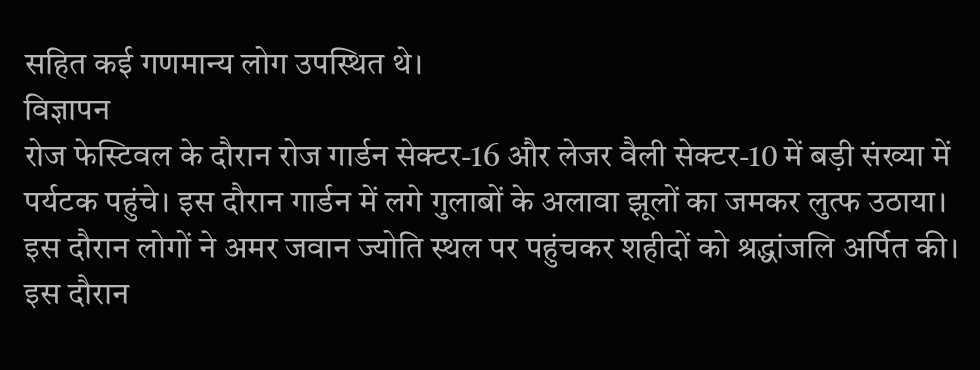सहित कई गणमान्य लोग उपस्थित थे।
विज्ञापन
रोज फेस्टिवल के दौरान रोज गार्डन सेक्टर-16 और लेजर वैली सेक्टर-10 में बड़ी संख्या में पर्यटक पहुंचे। इस दौरान गार्डन में लगे गुलाबों के अलावा झूलों का जमकर लुत्फ उठाया। इस दौरान लोगों ने अमर जवान ज्योति स्थल पर पहुंचकर शहीदों को श्रद्धांजलि अर्पित की। इस दौरान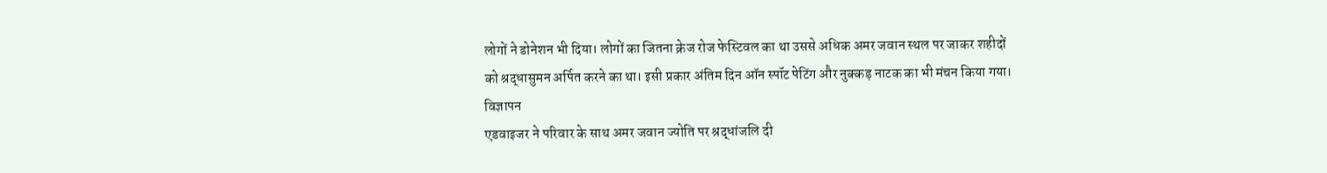लोगों ने डोनेशन भी दिया। लोगों का जितना क्रेज रोज फेस्टिवल का था उससे अधिक अमर जवान स्थल पर जाकर शहीदों को श्रद्धासुमन अर्पित करने का था। इसी प्रकार अंतिम दिन ऑन स्पॉट पेटिंग और नुक्कड़ नाटक का भी मंचन किया गया।
विज्ञापन
एडवाइजर ने परिवार के साथ अमर जवान ज्योति पर श्रद्धांजलि दी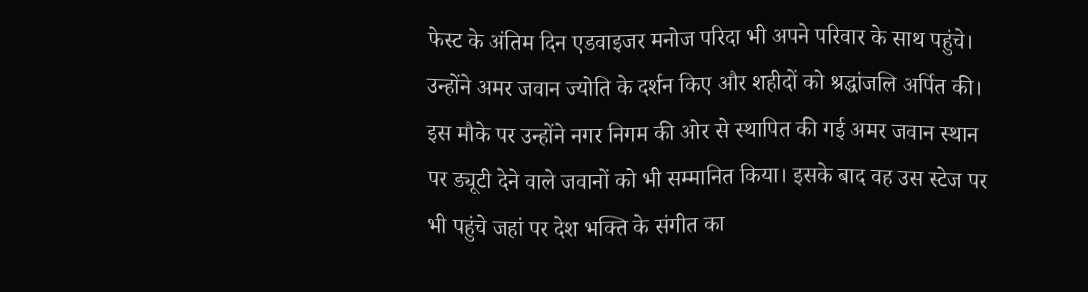फेस्ट के अंतिम दिन एडवाइजर मनोज परिदा भी अपने परिवार के साथ पहुंचे। उन्होंने अमर जवान ज्योति के दर्शन किए और शहीदों को श्रद्धांजलि अर्पित की। इस मौके पर उन्होंने नगर निगम की ओर से स्थापित की गई अमर जवान स्थान पर ड्यूटी देने वाले जवानों को भी सम्मानित किया। इसके बाद वह उस स्टेज पर भी पहुंचे जहां पर देश भक्ति के संगीत का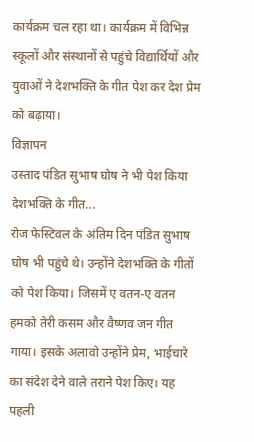कार्यक्रम चल रहा था। कार्यक्रम में विभिन्न स्कूलों और संस्थानों से पहुंचे विद्यार्थियों और युवाओं ने देशभक्ति के गीत पेश कर देश प्रेम को बढ़ाया।
विज्ञापन
उस्ताद पंडित सुभाष घोष ने भी पेश किया देशभक्ति के गीत...
रोज फेस्टिवल के अंतिम दिन पंडित सुभाष घोष भी पहुंचे थे। उन्होंने देशभक्ति के गीतों को पेश किया। जिसमें ए वतन-ए वतन हमको तेरी कसम और वैष्णव जन गीत गाया। इसके अलावो उन्होंने प्रेम, भाईचारे का संदेश देने वाले तराने पेश किए। यह पहली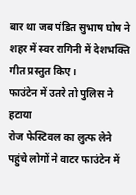बार था जब पंडित सुभाष घोष ने शहर में स्वर रागिनी में देशभक्ति गीत प्रस्तुत किए।
फाउंटेन में उतरे तो पुलिस ने हटाया
रोज फेस्टिवल का लुत्फ लेने पहुंचे लोगों ने वाटर फाउंटेन में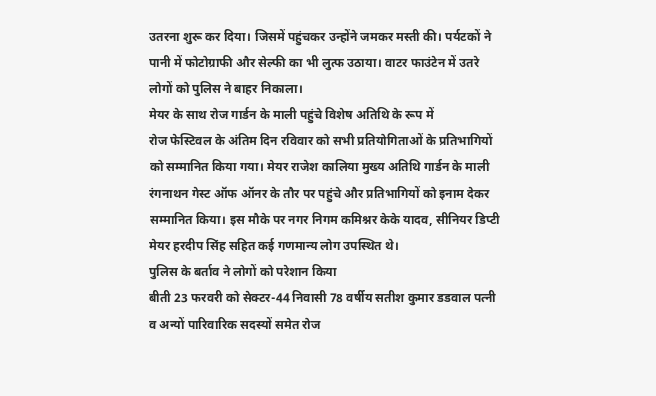उतरना शुरू कर दिया। जिसमें पहुंचकर उन्होंने जमकर मस्ती की। पर्यटकों ने पानी में फोटोग्राफी और सेल्फी का भी लुत्फ उठाया। वाटर फाउंटेन में उतरे लोगों को पुलिस ने बाहर निकाला।
मेयर के साथ रोज गार्डन के माली पहुंचे विशेष अतिथि के रूप में
रोज फेस्टिवल के अंतिम दिन रविवार को सभी प्रतियोगिताओं के प्रतिभागियों को सम्मानित किया गया। मेयर राजेश कालिया मुख्य अतिथि गार्डन के माली रंगनाथन गेस्ट ऑफ ऑनर के तौर पर पहुंचे और प्रतिभागियों को इनाम देकर सम्मानित किया। इस मौके पर नगर निगम कमिश्नर केके यादव, सीनियर डिप्टी मेयर हरदीप सिंह सहित कई गणमान्य लोग उपस्थित थे।
पुलिस के बर्ताव ने लोगों को परेशान किया
बीती 23 फरवरी को सेक्टर-44 निवासी 78 वर्षीय सतीश कुमार डडवाल पत्नी व अन्यों पारिवारिक सदस्यों समेत रोज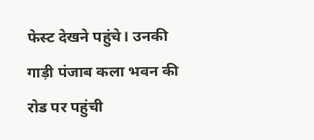फेस्ट देखने पहुंचे। उनकी गाड़ी पंजाब कला भवन की रोड पर पहुंची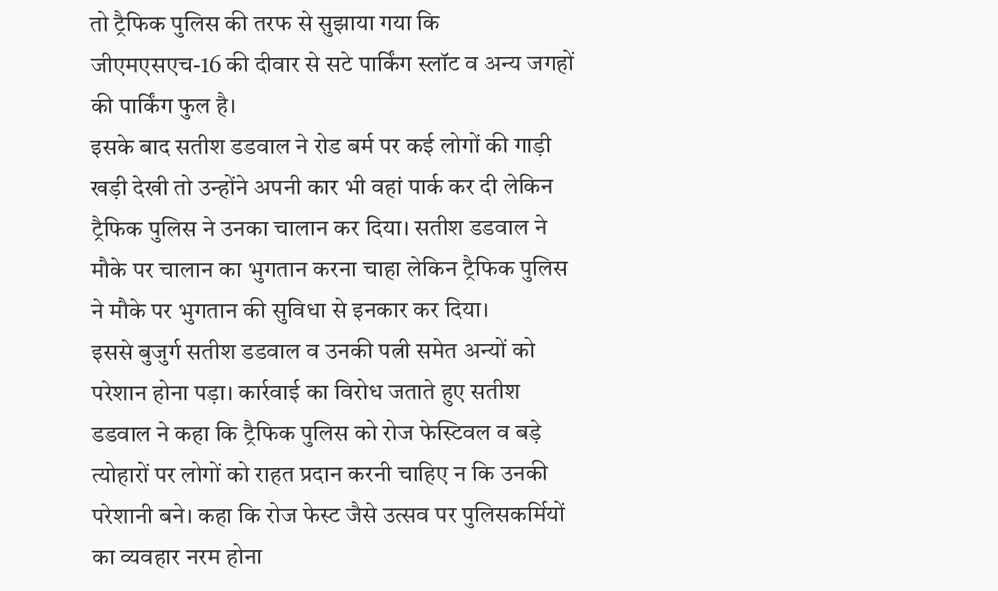तो ट्रैफिक पुलिस की तरफ से सुझाया गया कि जीएमएसएच-16 की दीवार से सटे पार्किंग स्लॉट व अन्य जगहों की पार्किंग फुल है।
इसके बाद सतीश डडवाल ने रोड बर्म पर कई लोगों की गाड़ी खड़ी देखी तो उन्होंने अपनी कार भी वहां पार्क कर दी लेकिन ट्रैफिक पुलिस ने उनका चालान कर दिया। सतीश डडवाल ने मौके पर चालान का भुगतान करना चाहा लेकिन ट्रैफिक पुलिस ने मौके पर भुगतान की सुविधा से इनकार कर दिया।
इससे बुजुर्ग सतीश डडवाल व उनकी पत्नी समेत अन्यों को परेशान होना पड़ा। कार्रवाई का विरोध जताते हुए सतीश डडवाल ने कहा कि ट्रैफिक पुलिस को रोज फेस्टिवल व बड़े त्योहारों पर लोगों को राहत प्रदान करनी चाहिए न कि उनकी परेशानी बने। कहा कि रोज फेस्ट जैसे उत्सव पर पुलिसकर्मियों का व्यवहार नरम होना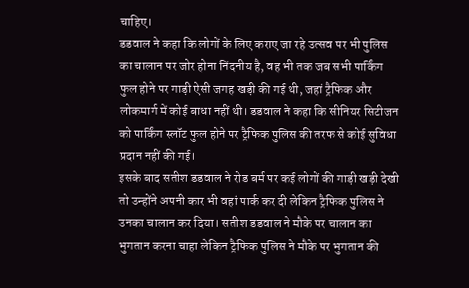चाहिए।
डडवाल ने कहा कि लोगों के लिए कराए जा रहे उत्सव पर भी पुलिस का चालान पर जोर होना निंदनीय है, वह भी तक जब सभी पार्किंग फुल होने पर गाड़ी ऐसी जगह खड़ी की गई थी, जहां ट्रैफिक और लोकमार्ग में कोई बाधा नहीं थी। डडवाल ने कहा कि सीनियर सिटीजन को पार्किंग स्लॉट फुल होने पर ट्रैफिक पुलिस की तरफ से कोई सुविधा प्रदान नहीं की गई।
इसके बाद सतीश डडवाल ने रोड बर्म पर कई लोगों की गाड़ी खड़ी देखी तो उन्होंने अपनी कार भी वहां पार्क कर दी लेकिन ट्रैफिक पुलिस ने उनका चालान कर दिया। सतीश डडवाल ने मौके पर चालान का भुगतान करना चाहा लेकिन ट्रैफिक पुलिस ने मौके पर भुगतान की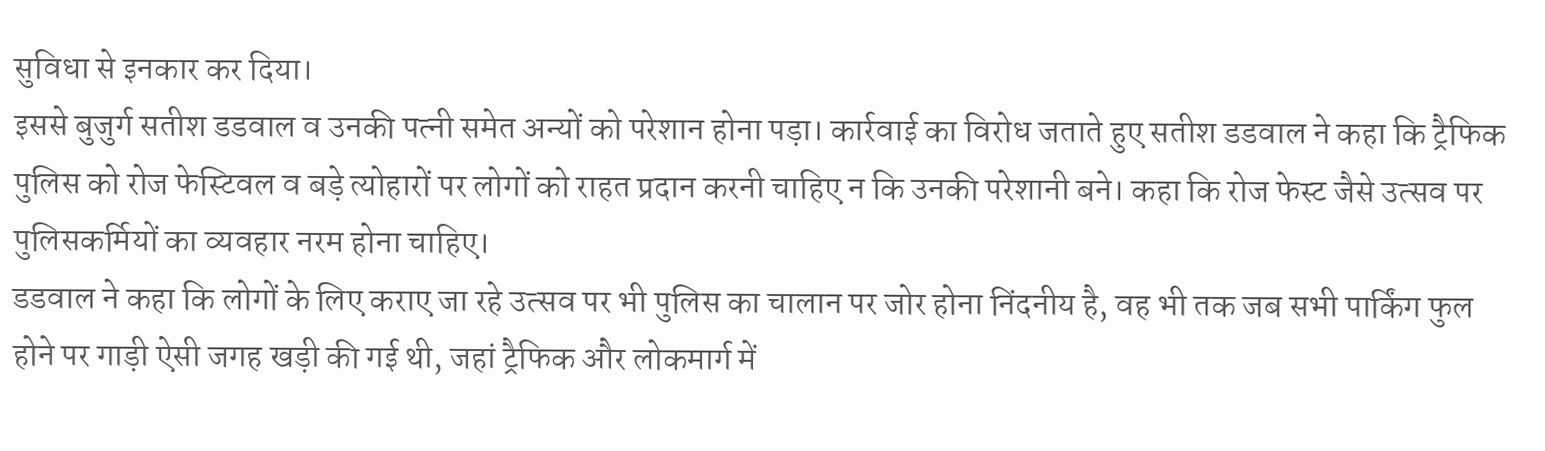सुविधा से इनकार कर दिया।
इससे बुजुर्ग सतीश डडवाल व उनकी पत्नी समेत अन्यों को परेशान होना पड़ा। कार्रवाई का विरोध जताते हुए सतीश डडवाल ने कहा कि ट्रैफिक पुलिस को रोज फेस्टिवल व बड़े त्योहारों पर लोगों को राहत प्रदान करनी चाहिए न कि उनकी परेशानी बने। कहा कि रोज फेस्ट जैसे उत्सव पर पुलिसकर्मियों का व्यवहार नरम होना चाहिए।
डडवाल ने कहा कि लोगों के लिए कराए जा रहे उत्सव पर भी पुलिस का चालान पर जोर होना निंदनीय है, वह भी तक जब सभी पार्किंग फुल होने पर गाड़ी ऐसी जगह खड़ी की गई थी, जहां ट्रैफिक और लोकमार्ग में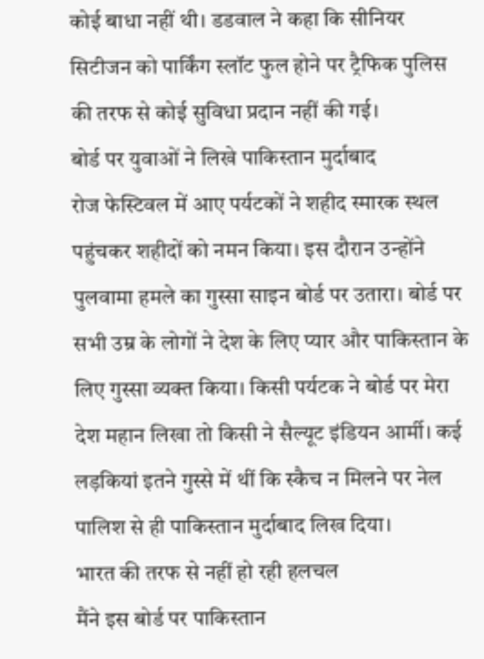कोई बाधा नहीं थी। डडवाल ने कहा कि सीनियर सिटीजन को पार्किंग स्लॉट फुल होने पर ट्रैफिक पुलिस की तरफ से कोई सुविधा प्रदान नहीं की गई।
बोर्ड पर युवाओं ने लिखे पाकिस्तान मुर्दाबाद
रोज फेस्टिवल में आए पर्यटकों ने शहीद स्मारक स्थल पहुंचकर शहीदों को नमन किया। इस दौरान उन्होंने पुलवामा हमले का गुस्सा साइन बोर्ड पर उतारा। बोर्ड पर सभी उम्र के लोगों ने देश के लिए प्यार और पाकिस्तान के लिए गुस्सा व्यक्त किया। किसी पर्यटक ने बोर्ड पर मेरा देश महान लिखा तो किसी ने सैल्यूट इंडियन आर्मी। कई लड़कियां इतने गुस्से में थीं कि स्कैच न मिलने पर नेल पालिश से ही पाकिस्तान मुर्दाबाद लिख दिया।
भारत की तरफ से नहीं हो रही हलचल
मैंने इस बोर्ड पर पाकिस्तान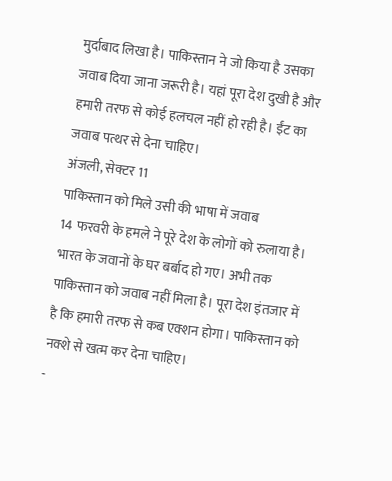मुर्दाबाद लिखा है। पाकिस्तान ने जो किया है उसका जवाब दिया जाना जरूरी है। यहां पूरा देश दुखी है और हमारी तरफ से कोई हलचल नहीं हो रही है। ईंट का जवाब पत्थर से देना चाहिए।
अंजली, सेक्टर 11
पाकिस्तान को मिले उसी की भाषा में जवाब
14 फरवरी के हमले ने पूरे देश के लोगों को रुलाया है। भारत के जवानों के घर बर्बाद हो गए। अभी तक पाकिस्तान को जवाब नहीं मिला है। पूरा देश इंतजार में है कि हमारी तरफ से कब एक्शन होगा। पाकिस्तान को नक्शे से खत्म कर देना चाहिए।
-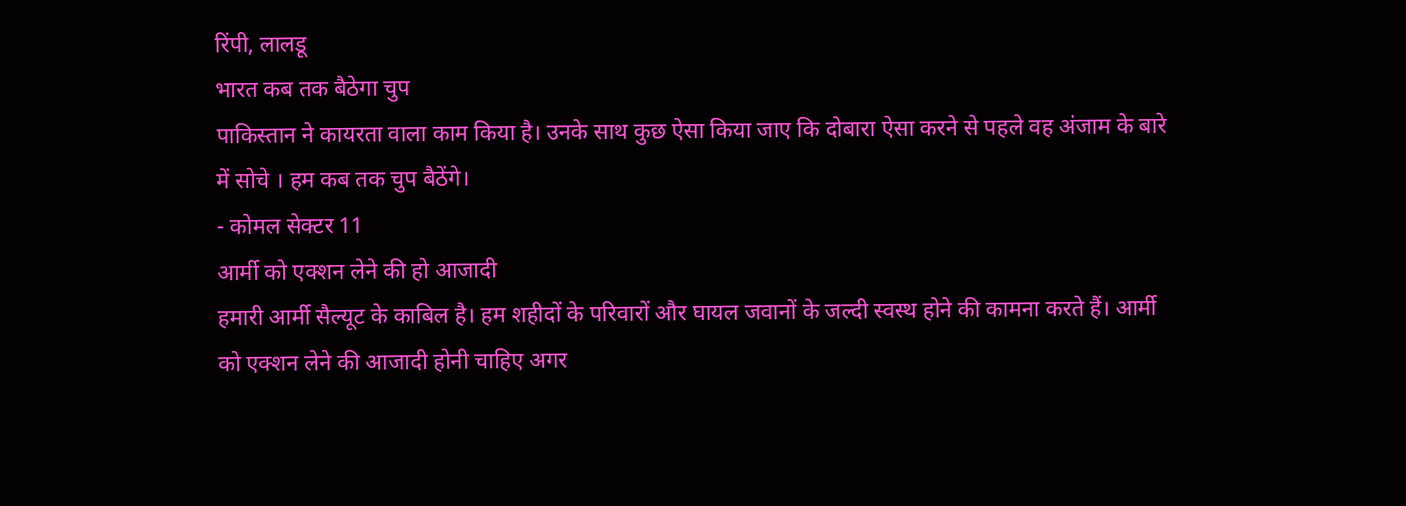रिंपी, लालडू
भारत कब तक बैठेगा चुप
पाकिस्तान ने कायरता वाला काम किया है। उनके साथ कुछ ऐसा किया जाए कि दोबारा ऐसा करने से पहले वह अंजाम के बारे में सोचे । हम कब तक चुप बैठेंगे।
- कोमल सेक्टर 11
आर्मी को एक्शन लेने की हो आजादी
हमारी आर्मी सैल्यूट के काबिल है। हम शहीदों के परिवारों और घायल जवानों के जल्दी स्वस्थ होने की कामना करते हैं। आर्मी को एक्शन लेने की आजादी होनी चाहिए अगर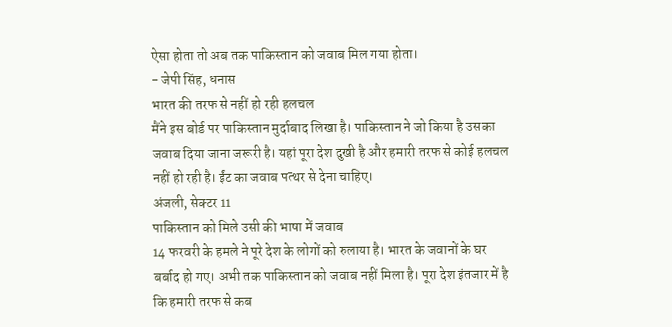ऐसा होता तो अब तक पाकिस्तान को जवाब मिल गया होता।
- जेपी सिंह, धनास
भारत की तरफ से नहीं हो रही हलचल
मैंने इस बोर्ड पर पाकिस्तान मुर्दाबाद लिखा है। पाकिस्तान ने जो किया है उसका जवाब दिया जाना जरूरी है। यहां पूरा देश दुखी है और हमारी तरफ से कोई हलचल नहीं हो रही है। ईंट का जवाब पत्थर से देना चाहिए।
अंजली, सेक्टर 11
पाकिस्तान को मिले उसी की भाषा में जवाब
14 फरवरी के हमले ने पूरे देश के लोगों को रुलाया है। भारत के जवानों के घर बर्बाद हो गए। अभी तक पाकिस्तान को जवाब नहीं मिला है। पूरा देश इंतजार में है कि हमारी तरफ से कब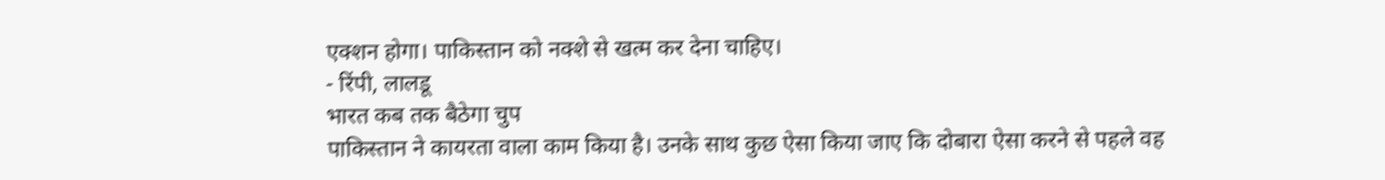एक्शन होगा। पाकिस्तान को नक्शे से खत्म कर देना चाहिए।
- रिंपी, लालडू
भारत कब तक बैठेगा चुप
पाकिस्तान ने कायरता वाला काम किया है। उनके साथ कुछ ऐसा किया जाए कि दोबारा ऐसा करने से पहले वह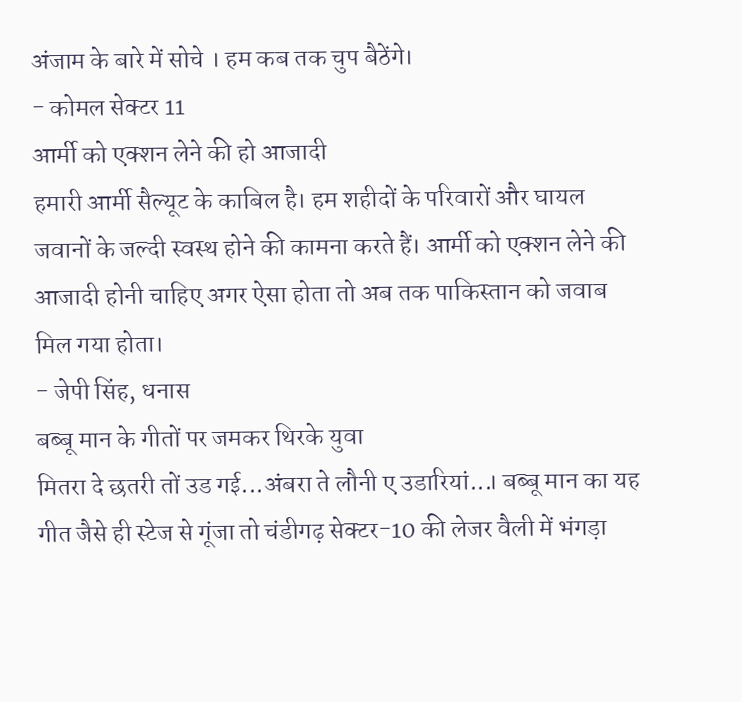अंजाम के बारे में सोचे । हम कब तक चुप बैठेंगे।
- कोमल सेक्टर 11
आर्मी को एक्शन लेने की हो आजादी
हमारी आर्मी सैल्यूट के काबिल है। हम शहीदों के परिवारों और घायल जवानों के जल्दी स्वस्थ होने की कामना करते हैं। आर्मी को एक्शन लेने की आजादी होनी चाहिए अगर ऐसा होता तो अब तक पाकिस्तान को जवाब मिल गया होता।
- जेपी सिंह, धनास
बब्बू मान के गीतों पर जमकर थिरके युवा
मितरा दे छतरी तों उड गई...अंबरा ते लौनी ए उडारियां...। बब्बू मान का यह गीत जैसे ही स्टेज से गूंजा तो चंडीगढ़ सेक्टर-10 की लेजर वैली में भंगड़ा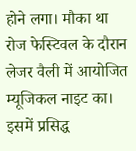होने लगा। मौका था रोज फेस्टिवल के दौरान लेजर वैली में आयोजित म्यूजिकल नाइट का। इसमें प्रसिद्ध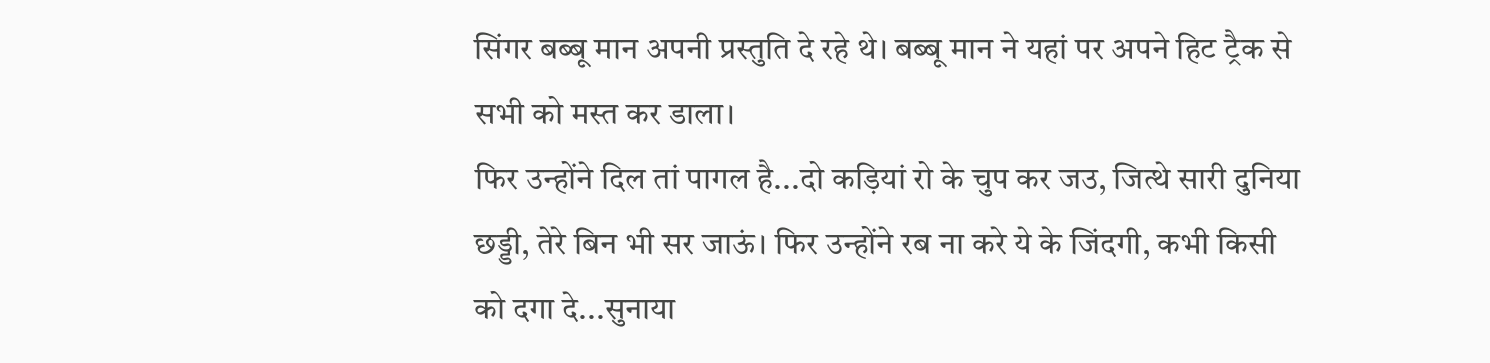सिंगर बब्बू मान अपनी प्रस्तुति दे रहे थे। बब्बू मान ने यहां पर अपने हिट ट्रैक से सभी को मस्त कर डाला।
फिर उन्होंने दिल तां पागल है...दो कड़ियां रो के चुप कर जउ, जित्थे सारी दुनिया छड्डी, तेरे बिन भी सर जाऊं। फिर उन्होंने रब ना करे ये के जिंदगी, कभी किसी को दगा दे...सुनाया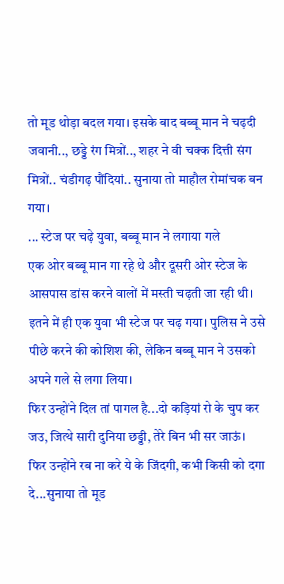तो मूड थोड़ा बदल गया। इसके बाद बब्बू मान ने चढ़दी जवानी.., छड्डे रंग मित्रों.., शहर ने वी चक्क दित्ती संग मित्रों.. चंडीगढ़ पौंदियां.. सुनाया तो माहौल रोमांचक बन गया।
... स्टेज पर चढ़े युवा, बब्बू मान ने लगाया गले
एक ओर बब्बू मान गा रहे थे और दूसरी ओर स्टेज के आसपास डांस करने वालों में मस्ती चढ़ती जा रही थी। इतने में ही एक युवा भी स्टेज पर चढ़ गया। पुलिस ने उसे पीछे करने की कोशिश की, लेकिन बब्बू मान ने उसको अपने गले से लगा लिया।
फिर उन्होंने दिल तां पागल है...दो कड़ियां रो के चुप कर जउ, जित्थे सारी दुनिया छड्डी, तेरे बिन भी सर जाऊं। फिर उन्होंने रब ना करे ये के जिंदगी, कभी किसी को दगा दे...सुनाया तो मूड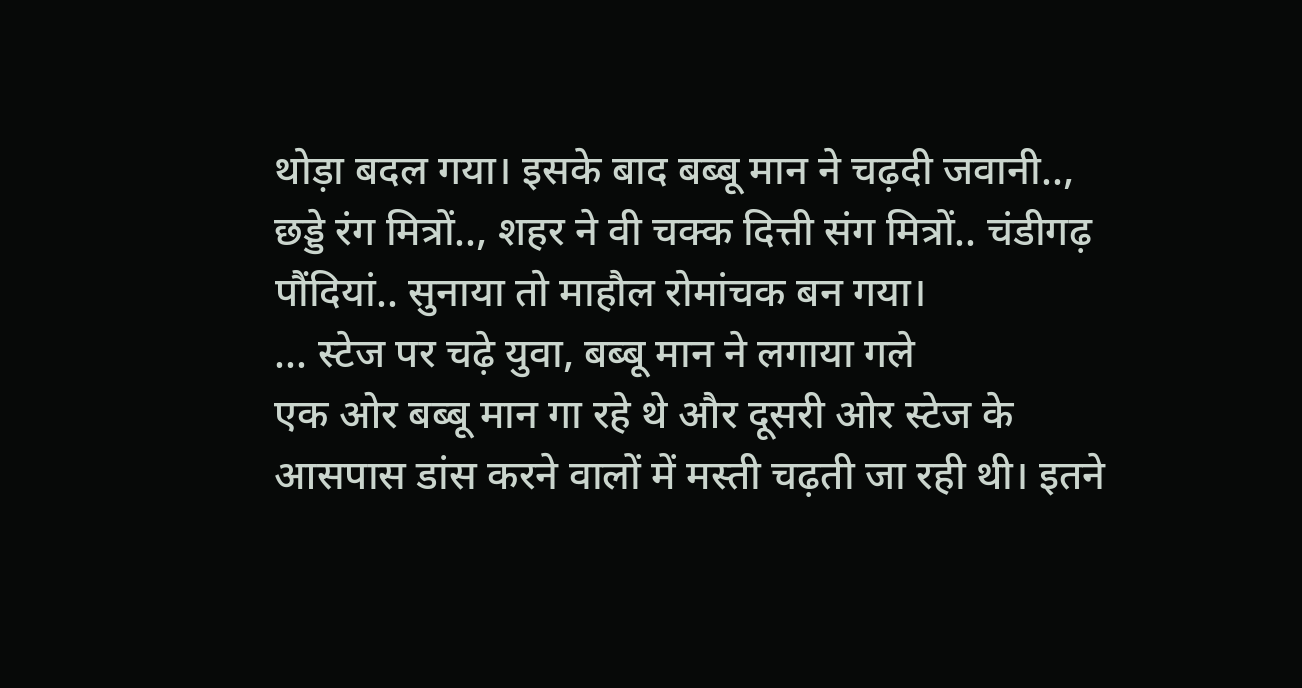थोड़ा बदल गया। इसके बाद बब्बू मान ने चढ़दी जवानी.., छड्डे रंग मित्रों.., शहर ने वी चक्क दित्ती संग मित्रों.. चंडीगढ़ पौंदियां.. सुनाया तो माहौल रोमांचक बन गया।
... स्टेज पर चढ़े युवा, बब्बू मान ने लगाया गले
एक ओर बब्बू मान गा रहे थे और दूसरी ओर स्टेज के आसपास डांस करने वालों में मस्ती चढ़ती जा रही थी। इतने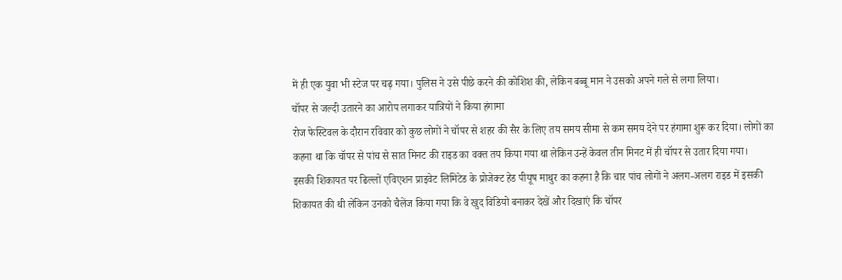में ही एक युवा भी स्टेज पर चढ़ गया। पुलिस ने उसे पीछे करने की कोशिश की, लेकिन बब्बू मान ने उसको अपने गले से लगा लिया।
चॉपर से जल्दी उतारने का आरोप लगाकर यात्रियों ने किया हंगामा
रोज फेस्टिवल के दौरान रविवार को कुछ लोगों ने चॉपर से शहर की सैर के लिए तय समय सीमा से कम समय देने पर हंगामा शुरू कर दिया। लोगों का कहना था कि चॉपर से पांच से सात मिनट की राइड का वक्त तय किया गया था लेकिन उन्हें केवल तीन मिनट में ही चॉपर से उतार दिया गया।
इसकी शिकायत पर ढिल्लों एविएशन प्राइवेट लिमिटेड के प्रोजेक्ट हेड पीयूष माथुर का कहना है कि चार पांच लोगों ने अलग-अलग राइड में इसकी शिकायत की थी लेकिन उनको चैलेंज किया गया कि वे खुद विडियो बनाकर देखें और दिखाएं कि चॉपर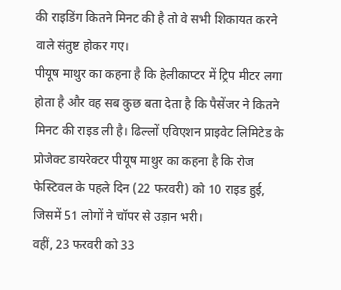की राइडिंग कितने मिनट की है तो वे सभी शिकायत करने वाले संतुष्ट होकर गए।
पीयूष माथुर का कहना है कि हेलीकाप्टर में ट्रिप मीटर लगा होता है और वह सब कुछ बता देता है कि पैसेंजर ने कितने मिनट की राइड ली है। ढिल्लों एविएशन प्राइवेट लिमिटेड के प्रोजेक्ट डायरेक्टर पीयूष माथुर का कहना है कि रोज फेस्टिवल के पहले दिन (22 फरवरी) को 10 राइड हुई, जिसमें 51 लोगों ने चॉपर से उड़ान भरी।
वहीं, 23 फरवरी को 33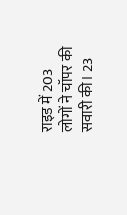राइड में 203 लोगों ने चॉपर की सवारी की। 23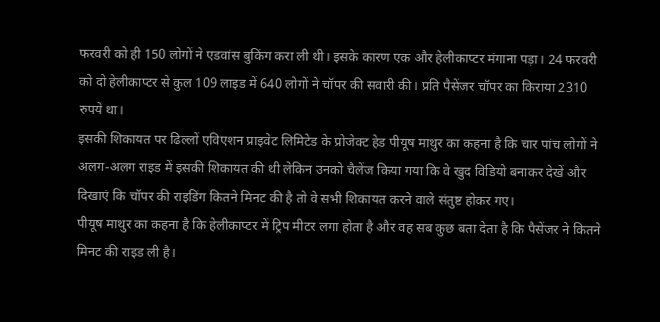फरवरी को ही 150 लोगों ने एडवांस बुकिंग करा ली थी। इसके कारण एक और हेलीकाप्टर मंगाना पड़ा। 24 फरवरी को दो हेलीकाप्टर से कुल 109 लाइड में 640 लोगों ने चॉपर की सवारी की। प्रति पैसेंजर चॉपर का किराया 2310 रुपये था।
इसकी शिकायत पर ढिल्लों एविएशन प्राइवेट लिमिटेड के प्रोजेक्ट हेड पीयूष माथुर का कहना है कि चार पांच लोगों ने अलग-अलग राइड में इसकी शिकायत की थी लेकिन उनको चैलेंज किया गया कि वे खुद विडियो बनाकर देखें और दिखाएं कि चॉपर की राइडिंग कितने मिनट की है तो वे सभी शिकायत करने वाले संतुष्ट होकर गए।
पीयूष माथुर का कहना है कि हेलीकाप्टर में ट्रिप मीटर लगा होता है और वह सब कुछ बता देता है कि पैसेंजर ने कितने मिनट की राइड ली है।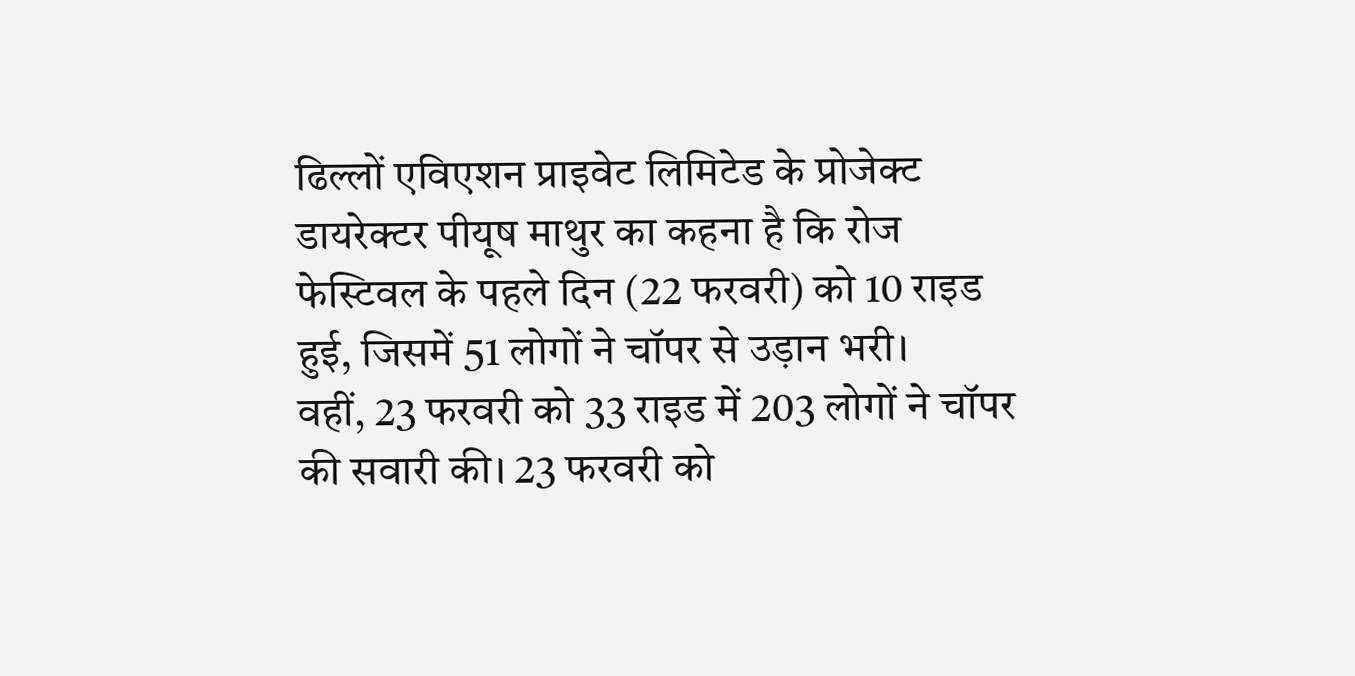ढिल्लों एविएशन प्राइवेट लिमिटेड के प्रोजेक्ट डायरेक्टर पीयूष माथुर का कहना है कि रोज फेस्टिवल के पहले दिन (22 फरवरी) को 10 राइड हुई, जिसमें 51 लोगों ने चॉपर से उड़ान भरी।
वहीं, 23 फरवरी को 33 राइड में 203 लोगों ने चॉपर की सवारी की। 23 फरवरी को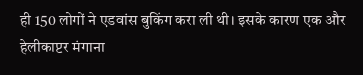ही 150 लोगों ने एडवांस बुकिंग करा ली थी। इसके कारण एक और हेलीकाप्टर मंगाना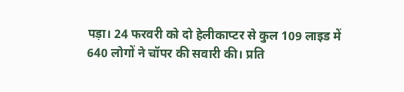पड़ा। 24 फरवरी को दो हेलीकाप्टर से कुल 109 लाइड में 640 लोगों ने चॉपर की सवारी की। प्रति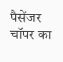पैसेंजर चॉपर का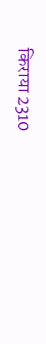किराया 2310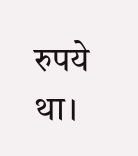रुपये था।